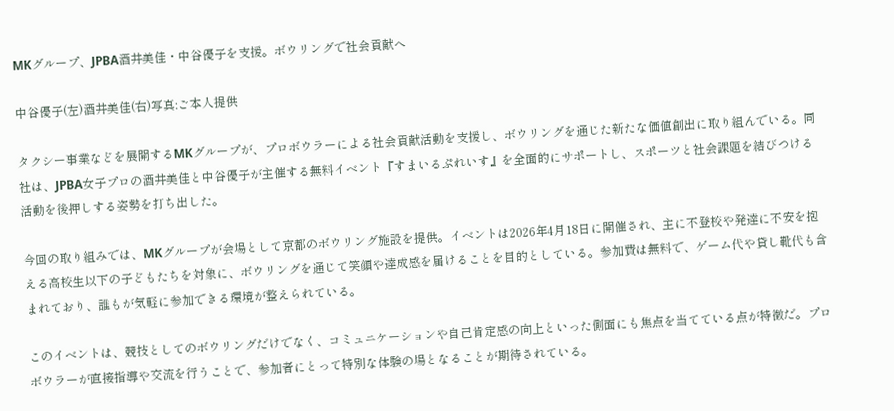MKグループ、JPBA酒井美佳・中谷優子を支援。ボウリングで社会貢献へ

中谷優子(左)酒井美佳(右)写真:ご本人提供

タクシー事業などを展開するMKグループが、プロボウラーによる社会貢献活動を支援し、ボウリングを通じた新たな価値創出に取り組んでいる。同社は、JPBA女子プロの酒井美佳と中谷優子が主催する無料イベント『すまいるぷれいす』を全面的にサポートし、スポーツと社会課題を結びつける活動を後押しする姿勢を打ち出した。

今回の取り組みでは、MKグループが会場として京都のボウリング施設を提供。イベントは2026年4月18日に開催され、主に不登校や発達に不安を抱える高校生以下の子どもたちを対象に、ボウリングを通じて笑顔や達成感を届けることを目的としている。参加費は無料で、ゲーム代や貸し靴代も含まれており、誰もが気軽に参加できる環境が整えられている。

このイベントは、競技としてのボウリングだけでなく、コミュニケーションや自己肯定感の向上といった側面にも焦点を当てている点が特徴だ。プロボウラーが直接指導や交流を行うことで、参加者にとって特別な体験の場となることが期待されている。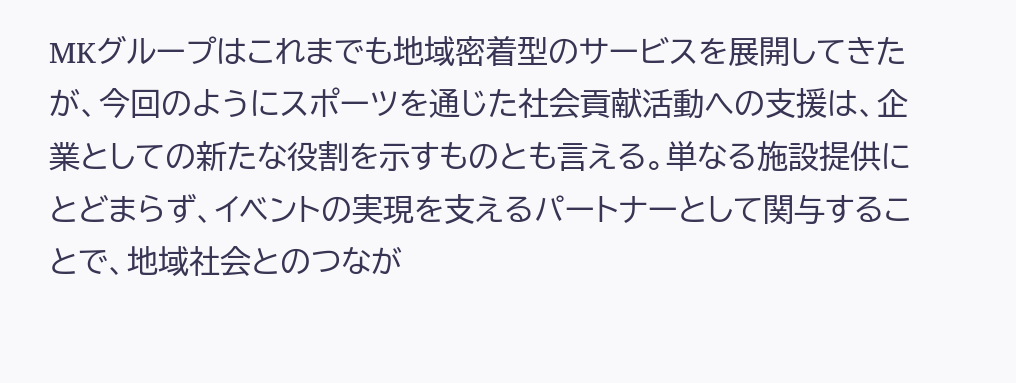MKグループはこれまでも地域密着型のサービスを展開してきたが、今回のようにスポーツを通じた社会貢献活動への支援は、企業としての新たな役割を示すものとも言える。単なる施設提供にとどまらず、イベントの実現を支えるパートナーとして関与することで、地域社会とのつなが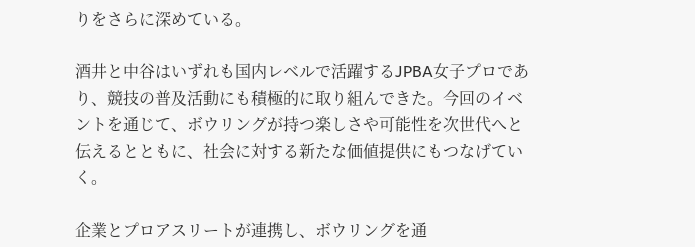りをさらに深めている。

酒井と中谷はいずれも国内レベルで活躍するJPBA女子プロであり、競技の普及活動にも積極的に取り組んできた。今回のイベントを通じて、ボウリングが持つ楽しさや可能性を次世代へと伝えるとともに、社会に対する新たな価値提供にもつなげていく。

企業とプロアスリートが連携し、ボウリングを通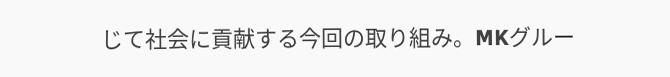じて社会に貢献する今回の取り組み。MKグルー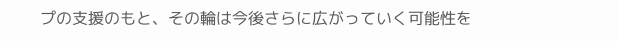プの支援のもと、その輪は今後さらに広がっていく可能性を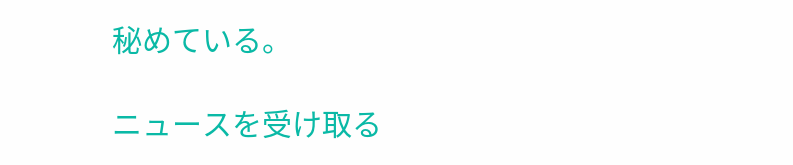秘めている。

ニュースを受け取る